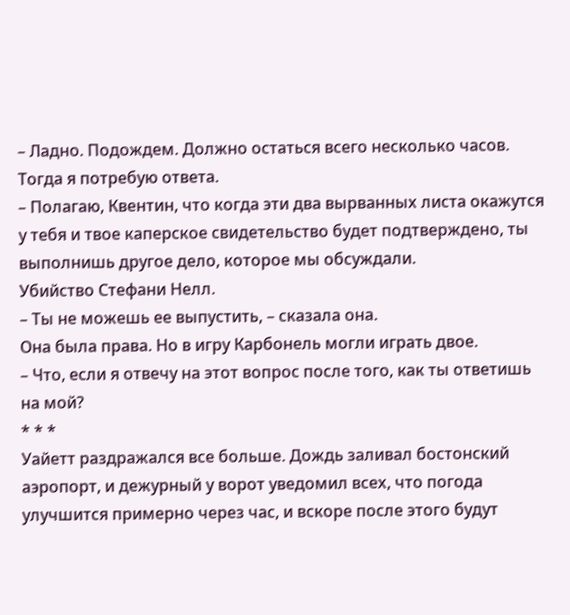– Ладно. Подождем. Должно остаться всего несколько часов. Тогда я потребую ответа.
– Полагаю, Квентин, что когда эти два вырванных листа окажутся у тебя и твое каперское свидетельство будет подтверждено, ты выполнишь другое дело, которое мы обсуждали.
Убийство Стефани Нелл.
– Ты не можешь ее выпустить, – сказала она.
Она была права. Но в игру Карбонель могли играть двое.
– Что, если я отвечу на этот вопрос после того, как ты ответишь на мой?
* * *
Уайетт раздражался все больше. Дождь заливал бостонский аэропорт, и дежурный у ворот уведомил всех, что погода улучшится примерно через час, и вскоре после этого будут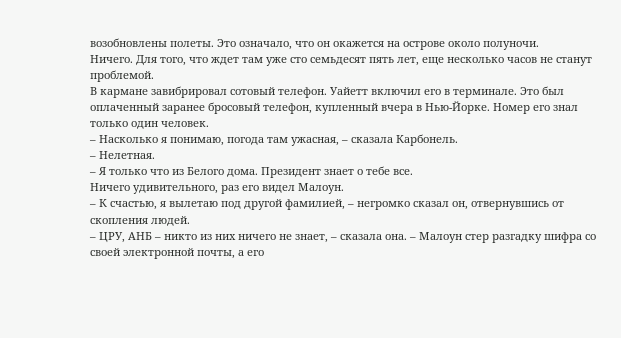возобновлены полеты. Это означало, что он окажется на острове около полуночи.
Ничего. Для того, что ждет там уже сто семьдесят пять лет, еще несколько часов не станут проблемой.
В кармане завибрировал сотовый телефон. Уайетт включил его в терминале. Это был оплаченный заранее бросовый телефон, купленный вчера в Нью-Йорке. Номер его знал только один человек.
– Насколько я понимаю, погода там ужасная, – сказала Карбонель.
– Нелетная.
– Я только что из Белого дома. Президент знает о тебе все.
Ничего удивительного, раз его видел Малоун.
– К счастью, я вылетаю под другой фамилией, – негромко сказал он, отвернувшись от скопления людей.
– ЦРУ, АНБ – никто из них ничего не знает, – сказала она. – Малоун стер разгадку шифра со своей электронной почты, а его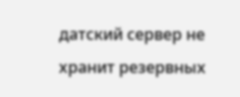датский сервер не хранит резервных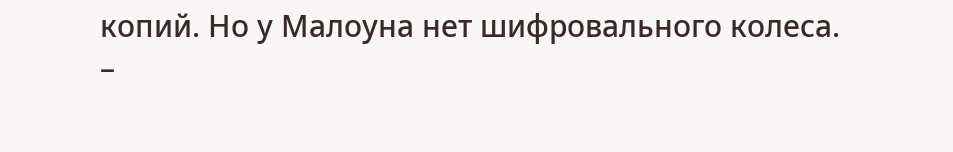копий. Но у Малоуна нет шифровального колеса.
–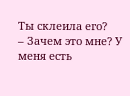Ты склеила его?
– Зачем это мне? У меня есть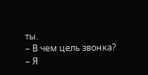ты.
– В чем цель звонка?
– Я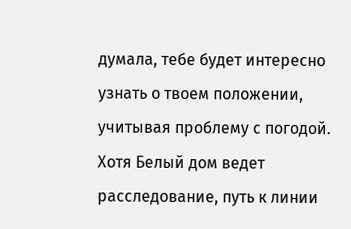думала, тебе будет интересно узнать о твоем положении, учитывая проблему с погодой. Хотя Белый дом ведет расследование, путь к линии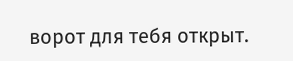ворот для тебя открыт.